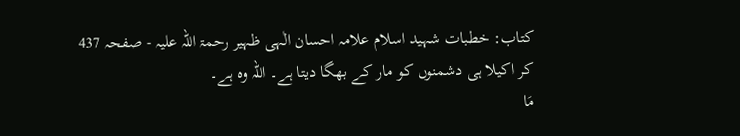کتاب: خطبات شہید اسلام علامہ احسان الٰہی ظہیر رحمۃ اللہ علیہ - صفحہ 437
کر اکیلا ہی دشمنوں کو مار کے بھگا دیتا ہے۔ اللہ وہ ہے۔
مَا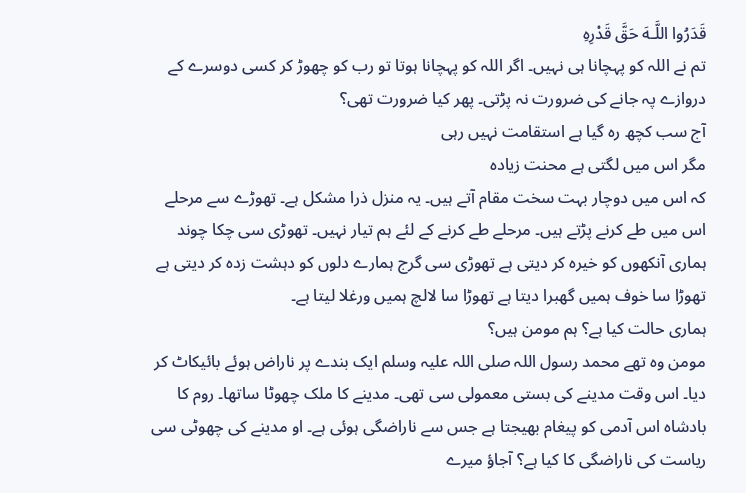قَدَرُوا اللَّـهَ حَقَّ قَدْرِهِ
تم نے اللہ کو پہچانا ہی نہیں۔ اگر اللہ کو پہچانا ہوتا تو رب کو چھوڑ کر کسی دوسرے کے دروازے پہ جانے کی ضرورت نہ پڑتی۔ پھر کیا ضرورت تھی؟
آج سب کچھ رہ گیا ہے استقامت نہیں رہی
مگر اس میں لگتی ہے محنت زیادہ
کہ اس میں دوچار بہت سخت مقام آتے ہیں۔ یہ منزل ذرا مشکل ہے۔ تھوڑے سے مرحلے اس میں طے کرنے پڑتے ہیں۔ مرحلے طے کرنے کے لئے ہم تیار نہیں۔ تھوڑی سی چکا چوند ہماری آنکھوں کو خیرہ کر دیتی ہے تھوڑی سی گرج ہمارے دلوں کو دہشت زدہ کر دیتی ہے تھوڑا سا خوف ہمیں گھبرا دیتا ہے تھوڑا سا لالچ ہمیں ورغلا لیتا ہے۔
ہماری حالت کیا ہے؟ ہم مومن ہیں؟
مومن وہ تھے محمد رسول اللہ صلی اللہ علیہ وسلم ایک بندے پر ناراض ہوئے بائیکاٹ کر دیا۔ اس وقت مدینے کی بستی معمولی سی تھی۔ مدینے کا ملک چھوٹا ساتھا۔ روم کا بادشاہ اس آدمی کو پیغام بھیجتا ہے جس سے ناراضگی ہوئی ہے۔ او مدینے کی چھوٹی سی ریاست کی ناراضگی کا کیا ہے؟ آجاؤ میرے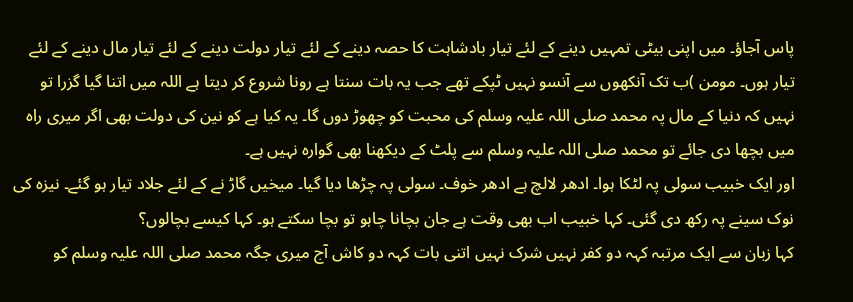پاس آجاؤ۔ میں اپنی بیٹی تمہیں دینے کے لئے تیار بادشاہت کا حصہ دینے کے لئے تیار دولت دینے کے لئے تیار مال دینے کے لئے تیار ہوں۔ مومن )ب تک آنکھوں سے آنسو نہیں ٹپکے تھے جب یہ بات سنتا ہے رونا شروع کر دیتا ہے اللہ میں اتنا گیا گزرا تو نہیں کہ دنیا کے مال پہ محمد صلی اللہ علیہ وسلم کی محبت کو چھوڑ دوں گا۔ یہ کیا ہے کو نین کی دولت بھی اگر میری راہ میں بچھا دی جائے تو محمد صلی اللہ علیہ وسلم سے پلٹ کے دیکھنا بھی گوارہ نہیں ہے۔
اور ایک خبیب سولی پہ لٹکا ہوا۔ ادھر لالچ ہے ادھر خوف۔ سولی پہ چڑھا دیا گیا۔ میخیں گاڑ نے کے لئے جلاد تیار ہو گئے۔ نیزہ کی نوک سینے پہ رکھ دی گئی۔ کہا خبیب اب بھی وقت ہے جان بچانا چاہو تو بچا سکتے ہو۔ کہا کیسے بچالوں؟
کہا زبان سے ایک مرتبہ کہہ دو کفر نہیں شرک نہیں اتنی بات کہہ دو کاش آج میری جگہ محمد صلی اللہ علیہ وسلم کو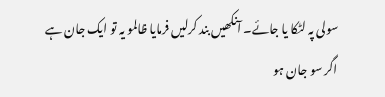سولی پہ لٹکا یا جائے۔ آنکھیں بند کرلیں فرمایا ظالمو یہ تو ایک جان ہے اگر سو جان ہو